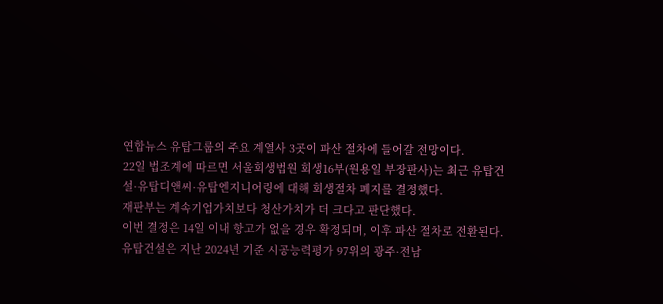연합뉴스 유탑그룹의 주요 계열사 3곳이 파산 절차에 들어갈 전망이다.
22일 법조계에 따르면 서울회생법원 회생16부(원용일 부장판사)는 최근 유탑건설·유탑디앤씨·유탑엔지니어링에 대해 회생절차 폐지를 결정했다.
재판부는 계속기업가치보다 청산가치가 더 크다고 판단했다.
이번 결정은 14일 이내 항고가 없을 경우 확정되며, 이후 파산 절차로 전환된다.
유탑건설은 지난 2024년 기준 시공능력평가 97위의 광주·전남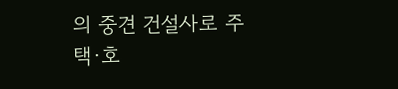의 중견 건설사로 주택·호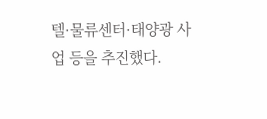텔·물류센터·태양광 사업 등을 추진했다.